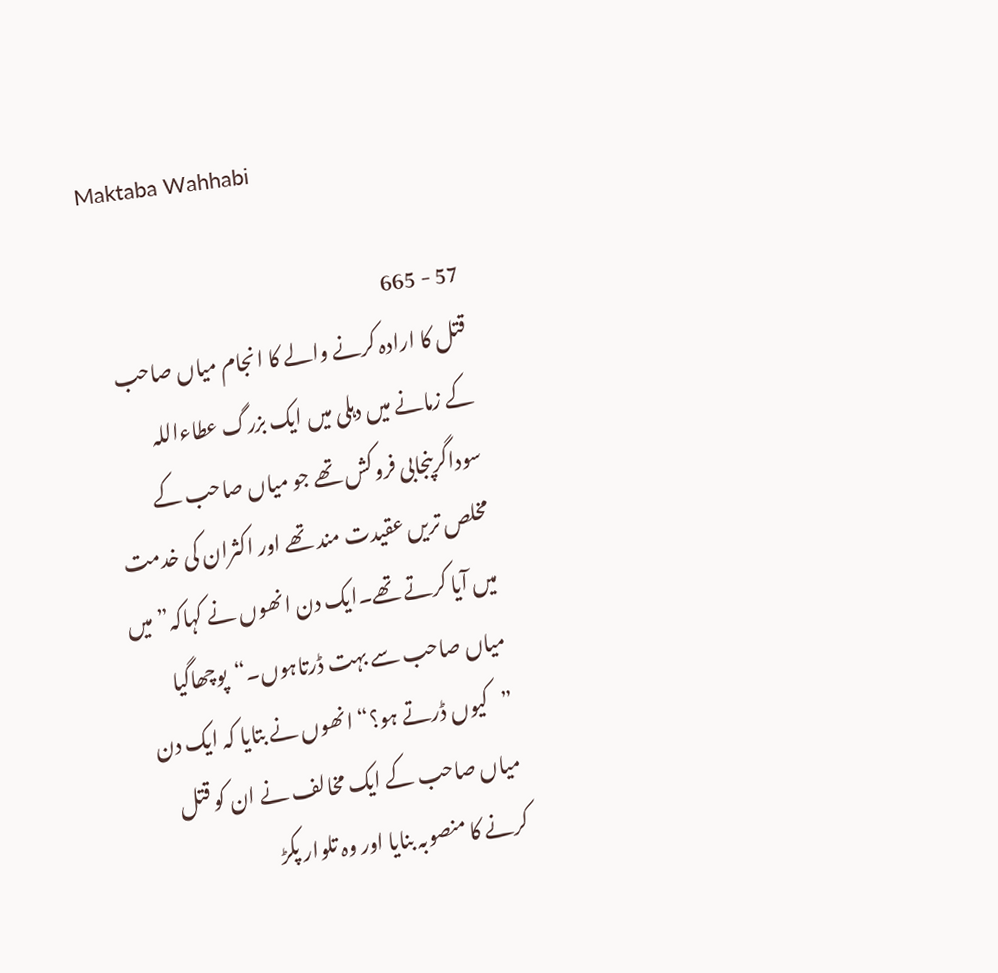Maktaba Wahhabi

57 - 665
قتل کا ارادہ کرنے والے کا انجام میاں صاحب کے زمانے میں دہلی میں ایک بزرگ عطاءاللہ سوداگرپنجابی فروکش تھے جو میاں صاحب کے مخلص تریں عقیدت مند تھے اور اکثران کی خدمت میں آیا کرتے تھے۔ایک دن انھوں نے کہاکہ”میں میاں صاحب سے بہت ڈرتاہوں۔“پوچھاگیا ”کیوں ڈرتے ہو؟“ انھوں نے بتایا کہ ایک دن میاں صاحب کے ایک مخالف نے ان کو قتل کرنے کا منصوبہ بنایا اور وہ تلوار پکڑ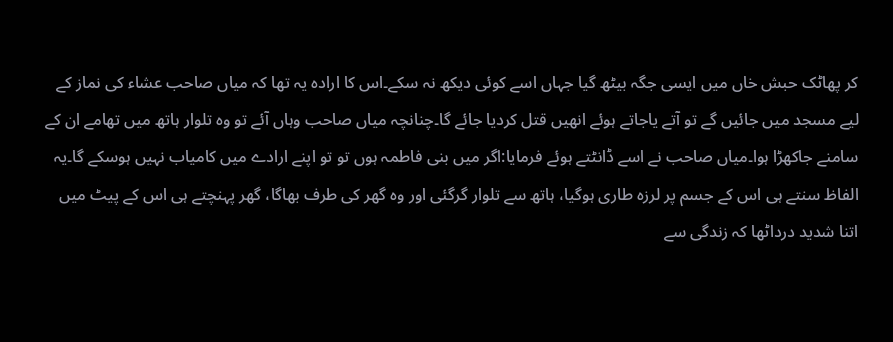کر پھاٹک حبش خاں میں ایسی جگہ بیٹھ گیا جہاں اسے کوئی دیکھ نہ سکے۔اس کا ارادہ یہ تھا کہ میاں صاحب عشاء کی نماز کے لیے مسجد میں جائیں گے تو آتے یاجاتے ہوئے انھیں قتل کردیا جائے گا۔چنانچہ میاں صاحب وہاں آئے تو وہ تلوار ہاتھ میں تھامے ان کے سامنے جاکھڑا ہوا۔میاں صاحب نے اسے ڈانٹتے ہوئے فرمایا:اگر میں بنی فاطمہ ہوں تو تو اپنے ارادے میں کامیاب نہیں ہوسکے گا۔یہ الفاظ سنتے ہی اس کے جسم پر لرزہ طاری ہوگیا، ہاتھ سے تلوار گرگئی اور وہ گھر کی طرف بھاگا، گھر پہنچتے ہی اس کے پیٹ میں اتنا شدید درداٹھا کہ زندگی سے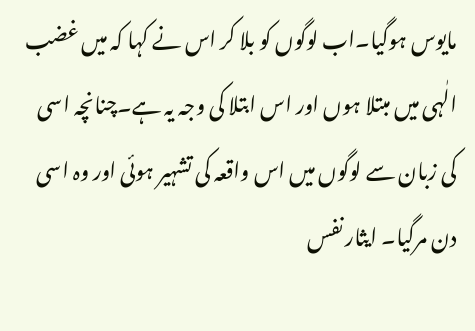مایوس ہوگیا۔اب لوگوں کو بلا کر اس نے کہا کہ میں غضب الٰہی میں مبتلا ہوں اور اس ابتلا کی وجہ یہ ہے۔چنانچہ اسی کی زبان سے لوگوں میں اس واقعہ کی تشہیر ہوئی اور وہ اسی دن مرگیا۔ ایثار نفس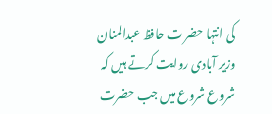کی انتہا حضر ت حافظ عبدالمنان وزیر آبادی روایت کرتے ہیں کہ شروع شروع میں جب حضرت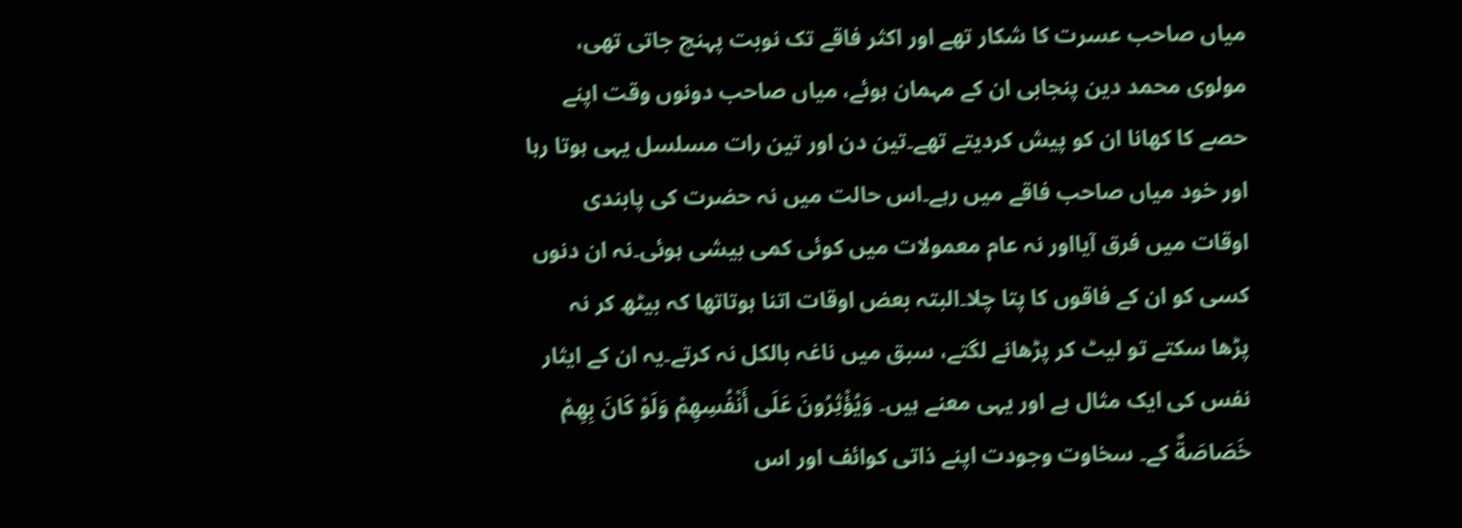میاں صاحب عسرت کا شکار تھے اور اکثر فاقے تک نوبت پہنچ جاتی تھی، مولوی محمد دین پنجابی ان کے مہمان ہوئے، میاں صاحب دونوں وقت اپنے حصے کا کھانا ان کو پیش کردیتے تھے۔تین دن اور تین رات مسلسل یہی ہوتا رہا اور خود میاں صاحب فاقے میں رہے۔اس حالت میں نہ حضرت کی پابندی اوقات میں فرق آیااور نہ عام معمولات میں کوئی کمی بیشی ہوئی۔نہ ان دنوں کسی کو ان کے فاقوں کا پتا چلا۔البتہ بعض اوقات اتنا ہوتاتھا کہ بیٹھ کر نہ پڑھا سکتے تو لیٹ کر پڑھانے لگتے، سبق میں ناغہ بالکل نہ کرتے۔یہ ان کے ایثار نفس کی ایک مثال ہے اور یہی معنے ہیں۔ وَيُؤْثِرُونَ عَلَى أَنْفُسِهِمْ وَلَوْ كَانَ بِهِمْ خَصَاصَةٌ کے۔ سخاوت وجودت اپنے ذاتی کوائف اور اس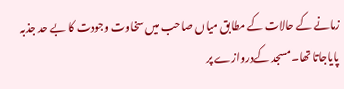زمانے کے حالات کے مطابق میاں صاحب میں سخاوت وجودت کا بے حد جذبہ پایاجاتا تھا۔مسجد کےدروازے پر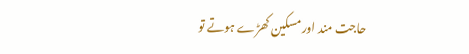حاجت مند اور مسکین کھڑے ہوتے تو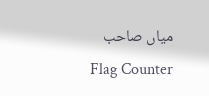میاں صاحب
Flag Counter